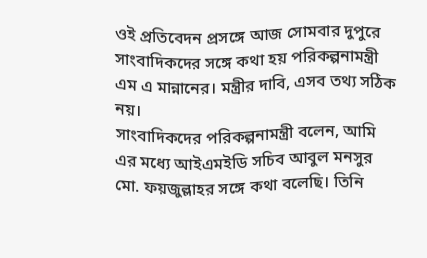ওই প্রতিবেদন প্রসঙ্গে আজ সোমবার দুপুরে সাংবাদিকদের সঙ্গে কথা হয় পরিকল্পনামন্ত্রী এম এ মান্নানের। মন্ত্রীর দাবি, এসব তথ্য সঠিক নয়।
সাংবাদিকদের পরিকল্পনামন্ত্রী বলেন, আমি এর মধ্যে আইএমইডি সচিব আবুল মনসুর মো. ফয়জুল্লাহর সঙ্গে কথা বলেছি। তিনি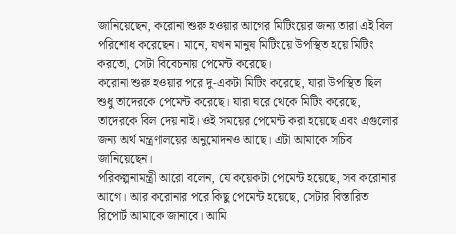জানিয়েছেন, করোনা শুরু হওয়ার আগের মিটিংয়ের জন্য তারা এই বিল পরিশোধ করেছেন। মানে, যখন মানুষ মিটিংয়ে উপস্থিত হয়ে মিটিং করতো, সেটা বিবেচনায় পেমেন্ট করেছে।
করোনা শুরু হওয়ার পরে দু-একটা মিটিং করেছে, যারা উপস্থিত ছিল শুধু তাদেরকে পেমেন্ট করেছে। যারা ঘরে থেকে মিটিং করেছে, তাদেরকে বিল দেয় নাই। ওই সময়ের পেমেন্ট করা হয়েছে এবং এগুলোর জন্য অর্থ মন্ত্রণালয়ের অনুমোদনও আছে। এটা আমাকে সচিব জানিয়েছেন।
পরিকল্পনামন্ত্রী আরো বলেন, যে কয়েকটা পেমেন্ট হয়েছে, সব করোনার আগে। আর করোনার পরে কিছু পেমেন্ট হয়েছে, সেটার বিস্তারিত রিপোর্ট আমাকে জানাবে। আমি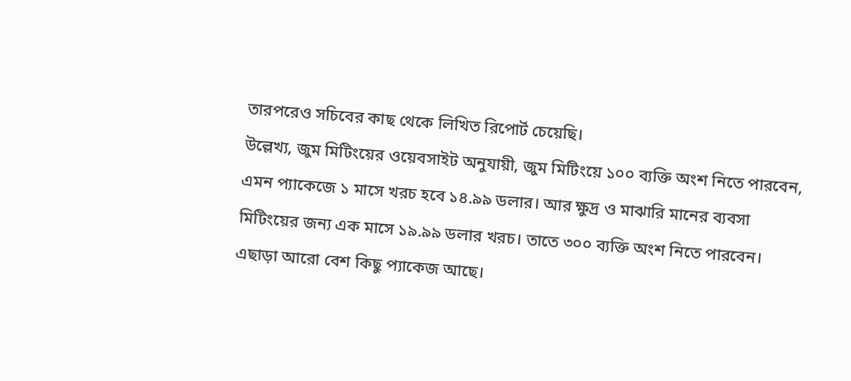তারপরেও সচিবের কাছ থেকে লিখিত রিপোর্ট চেয়েছি।
উল্লেখ্য, জুম মিটিংয়ের ওয়েবসাইট অনুযায়ী, জুম মিটিংয়ে ১০০ ব্যক্তি অংশ নিতে পারবেন, এমন প্যাকেজে ১ মাসে খরচ হবে ১৪.৯৯ ডলার। আর ক্ষুদ্র ও মাঝারি মানের ব্যবসা মিটিংয়ের জন্য এক মাসে ১৯.৯৯ ডলার খরচ। তাতে ৩০০ ব্যক্তি অংশ নিতে পারবেন। এছাড়া আরো বেশ কিছু প্যাকেজ আছে।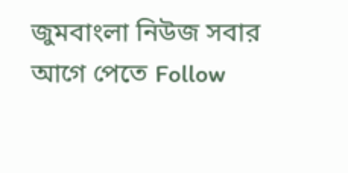জুমবাংলা নিউজ সবার আগে পেতে Follow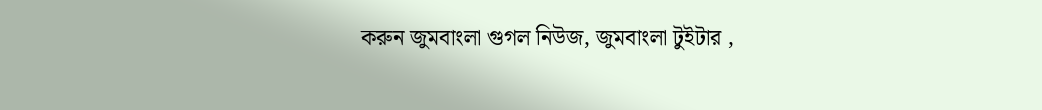করুন জুমবাংলা গুগল নিউজ, জুমবাংলা টুইটার ,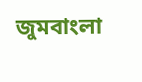জুমবাংলা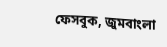ফেসবুক, জুমবাংলা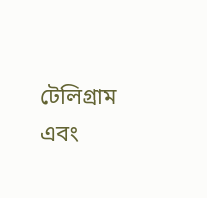টেলিগ্রাম এবং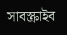সাবস্ক্রাইব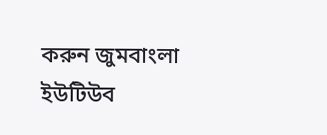করুন জুমবাংলা ইউটিউব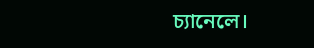চ্যানেলে।